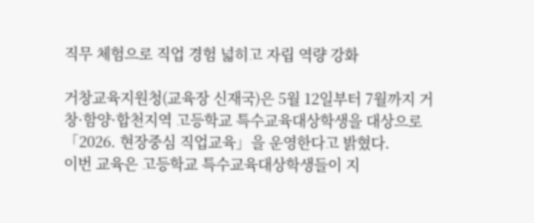직무 체험으로 직업 경험 넓히고 자립 역량 강화

거창교육지원청(교육장 신재국)은 5월 12일부터 7월까지 거창·함양·합천지역 고등학교 특수교육대상학생을 대상으로 「2026. 현장중심 직업교육」을 운영한다고 밝혔다.
이번 교육은 고등학교 특수교육대상학생들이 지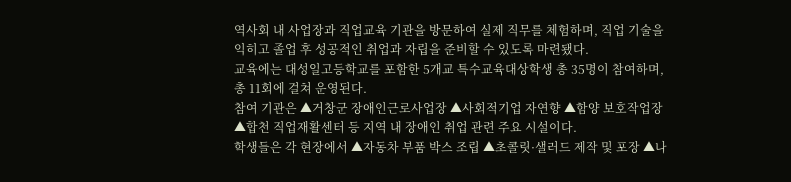역사회 내 사업장과 직업교육 기관을 방문하여 실제 직무를 체험하며, 직업 기술을 익히고 졸업 후 성공적인 취업과 자립을 준비할 수 있도록 마련됐다.
교육에는 대성일고등학교를 포함한 5개교 특수교육대상학생 총 35명이 참여하며, 총 11회에 걸쳐 운영된다.
참여 기관은 ▲거창군 장애인근로사업장 ▲사회적기업 자연향 ▲함양 보호작업장 ▲합천 직업재활센터 등 지역 내 장애인 취업 관련 주요 시설이다.
학생들은 각 현장에서 ▲자동차 부품 박스 조립 ▲초콜릿·샐러드 제작 및 포장 ▲나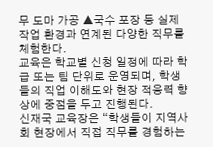무 도마 가공 ▲국수 포장 등 실제 작업 환경과 연계된 다양한 직무를 체험한다.
교육은 학교별 신청 일정에 따라 학급 또는 팀 단위로 운영되며, 학생들의 직업 이해도와 현장 적응력 향상에 중점을 두고 진행된다.
신재국 교육장은 “학생들이 지역사회 현장에서 직접 직무를 경험하는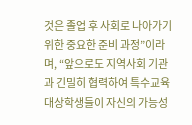것은 졸업 후 사회로 나아가기 위한 중요한 준비 과정”이라며, “앞으로도 지역사회 기관과 긴밀히 협력하여 특수교육대상학생들이 자신의 가능성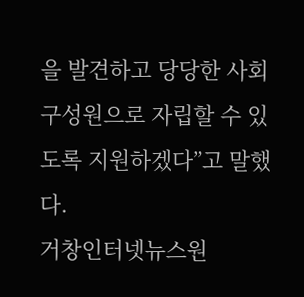을 발견하고 당당한 사회 구성원으로 자립할 수 있도록 지원하겠다”고 말했다.
거창인터넷뉴스원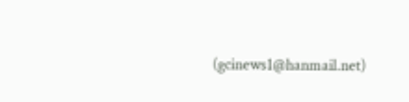(gcinews1@hanmail.net)